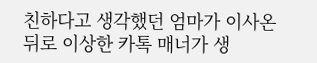친하다고 생각했던 엄마가 이사온 뒤로 이상한 카톡 매너가 생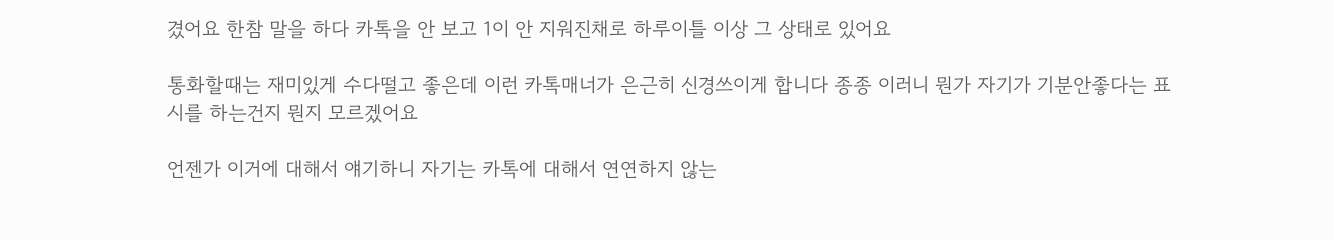겼어요 한참 말을 하다 카톡을 안 보고 1이 안 지워진채로 하루이틀 이상 그 상태로 있어요

통화할때는 재미있게 수다떨고 좋은데 이런 카톡매너가 은근히 신경쓰이게 합니다 종종 이러니 뭔가 자기가 기분안좋다는 표시를 하는건지 뭔지 모르겠어요

언젠가 이거에 대해서 얘기하니 자기는 카톡에 대해서 연연하지 않는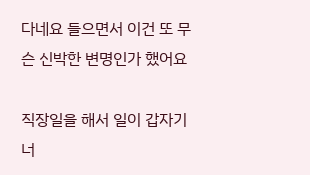다네요 들으면서 이건 또 무슨 신박한 변명인가 했어요

직장일을 해서 일이 갑자기 너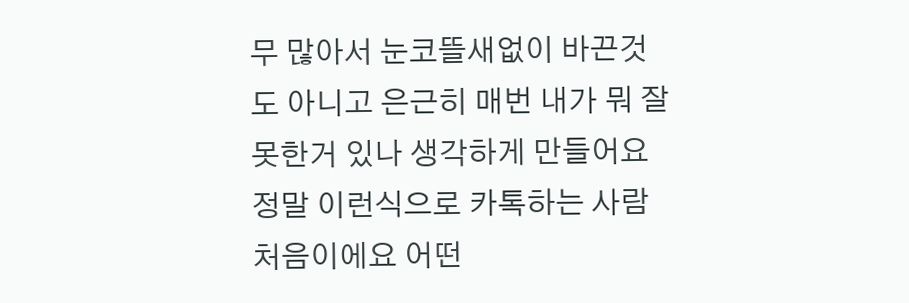무 많아서 눈코뜰새없이 바끈것도 아니고 은근히 매번 내가 뭐 잘못한거 있나 생각하게 만들어요 정말 이런식으로 카톡하는 사람 처음이에요 어떤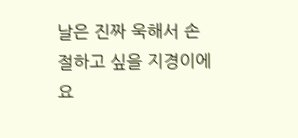날은 진짜 욱해서 손절하고 싶을 지경이에요